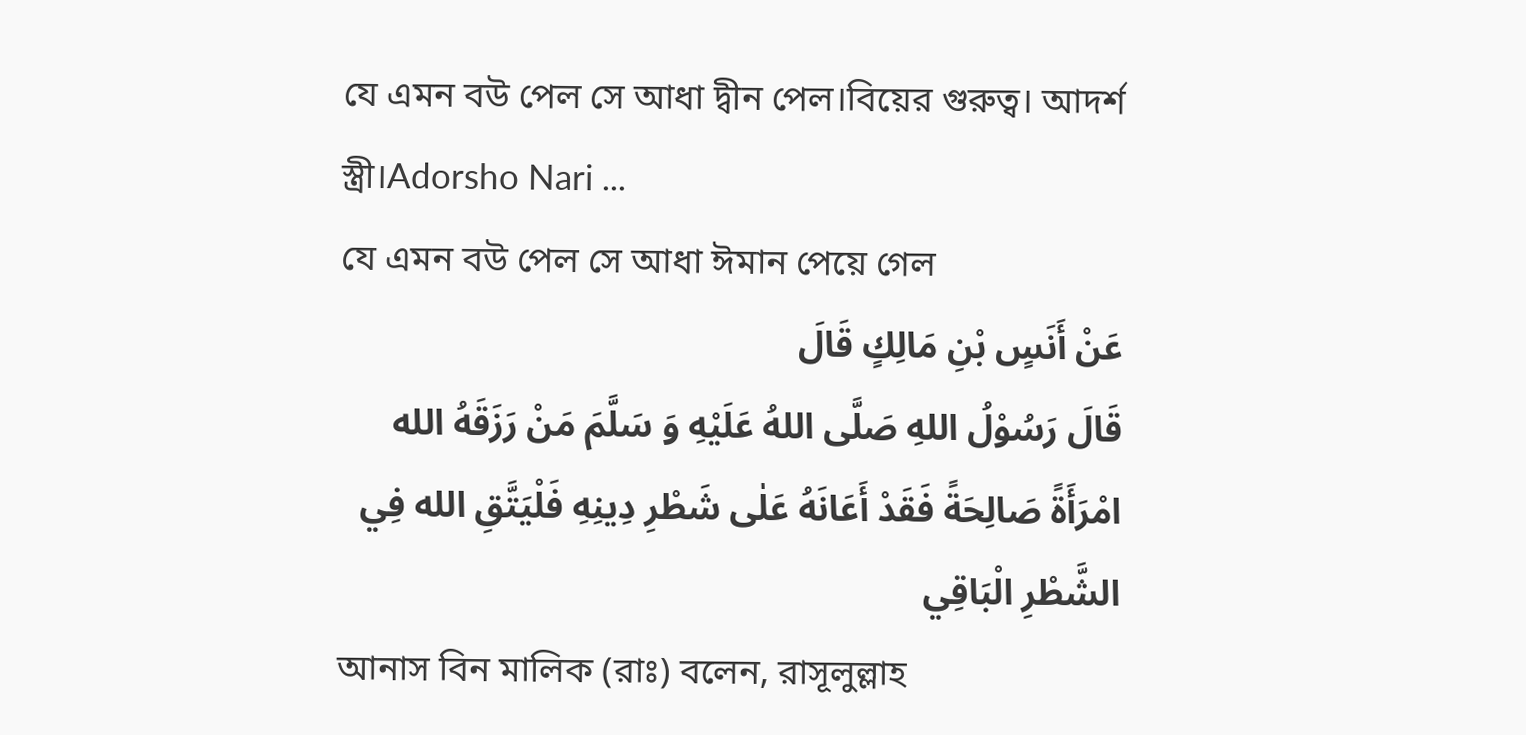যে এমন বউ পেল সে আধা দ্বীন পেল।বিয়ের গুরুত্ব। আদর্শ স্ত্রী।Adorsho Nari ...
যে এমন বউ পেল সে আধা ঈমান পেয়ে গেল
عَنْ أَنَسٍ بْنِ مَالِكٍ قَالَ
قَالَ رَسُوْلُ اللهِ صَلَّى اللهُ عَلَيْهِ وَ سَلَّمَ مَنْ رَزَقَهُ الله
امْرَأَةً صَالِحَةً فَقَدْ أَعَانَهُ عَلٰى شَطْرِ دِينِهِ فَلْيَتَّقِ الله فِي
الشَّطْرِ الْبَاقِي
আনাস বিন মালিক (রাঃ) বলেন, রাসূলুল্লাহ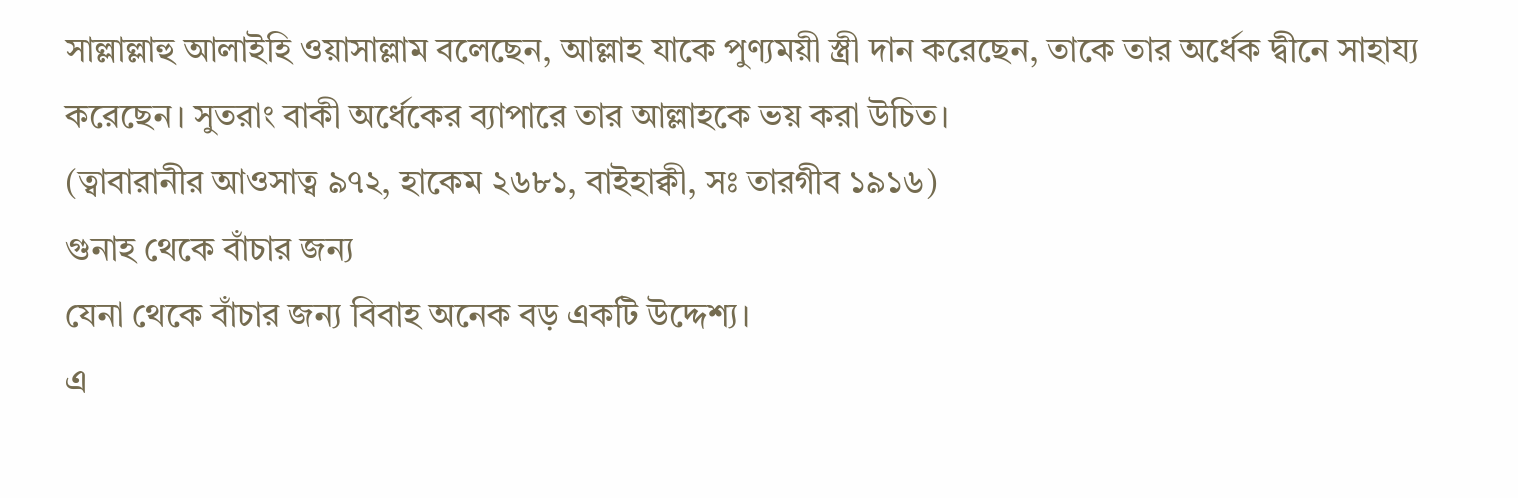সাল্লাল্লাহু আলাইহি ওয়াসাল্লাম বলেছেন, আল্লাহ যাকে পুণ্যময়ী স্ত্রী দান করেছেন, তাকে তার অর্ধেক দ্বীনে সাহায্য করেছেন। সুতরাং বাকী অর্ধেকের ব্যাপারে তার আল্লাহকে ভয় করা উচিত।
(ত্বাবারানীর আওসাত্ব ৯৭২, হাকেম ২৬৮১, বাইহাক্বী, সঃ তারগীব ১৯১৬)
গুনাহ থেকে বাঁচার জন্য
যেনা থেকে বাঁচার জন্য বিবাহ অনেক বড় একটি উদ্দেশ্য।
এ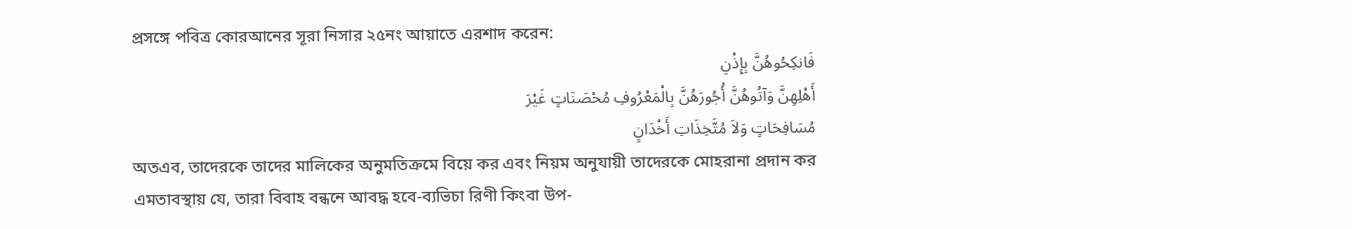প্রসঙ্গে পবিত্র কোরআনের সূরা নিসার ২৫নং আয়াতে এরশাদ করেন:
فَانكِحُوهُنَّ بِإِذْنِ
أَهْلِهِنَّ وَآتُوهُنَّ أُجُورَهُنَّ بِالْمَعْرُوفِ مُحْصَنَاتٍ غَيْرَ
مُسَافِحَاتٍ وَلاَ مُتَّخِذَاتِ أَخْدَانٍ
অতএব, তাদেরকে তাদের মালিকের অনুমতিক্রমে বিয়ে কর এবং নিয়ম অনুযায়ী তাদেরকে মোহরানা প্রদান কর এমতাবস্থায় যে, তারা বিবাহ বন্ধনে আবদ্ধ হবে-ব্যভিচা রিণী কিংবা উপ-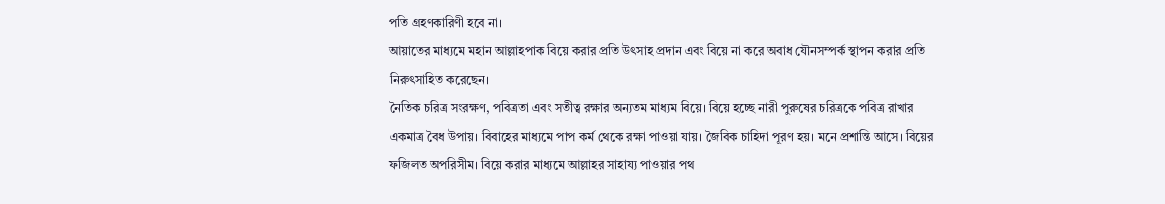পতি গ্রহণকারিণী হবে না।
আয়াতের মাধ্যমে মহান আল্লাহপাক বিয়ে করার প্রতি উৎসাহ প্রদান এবং বিয়ে না করে অবাধ যৌনসম্পর্ক স্থাপন করার প্রতি নিরুৎসাহিত করেছেন।
নৈতিক চরিত্র সংরক্ষণ, পবিত্রতা এবং সতীত্ব রক্ষার অন্যতম মাধ্যম বিয়ে। বিয়ে হচ্ছে নারী পুরুষের চরিত্রকে পবিত্র রাখার একমাত্র বৈধ উপায়। বিবাহের মাধ্যমে পাপ কর্ম থেকে রক্ষা পাওয়া যায়। জৈবিক চাহিদা পূরণ হয়। মনে প্রশান্তি আসে। বিয়ের ফজিলত অপরিসীম। বিয়ে করার মাধ্যমে আল্লাহর সাহায্য পাওয়ার পথ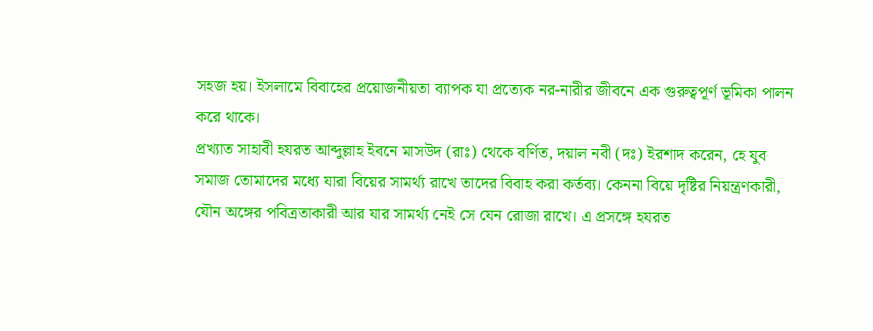সহজ হয়। ইসলামে বিবাহের প্রয়োজনীয়তা ব্যাপক যা প্রত্যেক নর-নারীর জীবনে এক গুরুত্বপূর্ণ ভূমিকা পালন করে থাকে।
প্রখ্যাত সাহাবী হযরত আব্দুল্লাহ ইবনে মাসউদ (রাঃ) থেকে বর্ণিত, দয়াল নবী (দঃ) ইরশাদ করেন, হে যুব সমাজ তোমাদের মধ্যে যারা বিয়ের সামর্থ্য রাখে তাদের বিবাহ করা কর্তব্য। কেননা বিয়ে দৃষ্টির নিয়ন্ত্রণকারী, যৌন অঙ্গের পবিত্রতাকারী আর যার সামর্থ্য নেই সে যেন রোজা রাখে। এ প্রসঙ্গে হযরত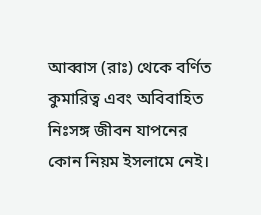আব্বাস (রাঃ) থেকে বর্ণিত কুমারিত্ব এবং অবিবাহিত নিঃসঙ্গ জীবন যাপনের কোন নিয়ম ইসলামে নেই।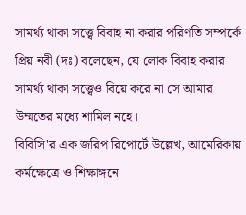সামর্থ্য থাকা সত্ত্বে বিবাহ না করার পরিণতি সম্পর্কে প্রিয় নবী (দঃ) বলেছেন, যে লোক বিবাহ করার সামর্থ্য থাকা সত্ত্বেও বিয়ে করে না সে আমার উম্মতের মধ্যে শামিল নহে।
বিবিসি'র এক জরিপ রিপোর্টে উল্লেখ, আমেরিকায় কর্মক্ষেত্রে ও শিক্ষাঙ্গনে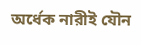অর্ধেক নারীই যৌন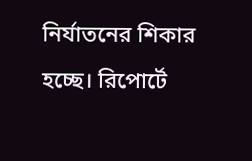নির্যাতনের শিকার হচ্ছে। রিপোর্টে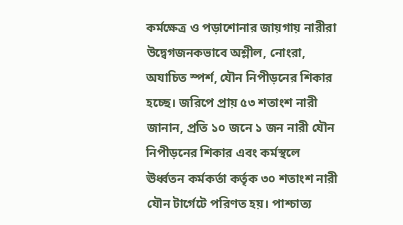কর্মক্ষেত্র ও পড়াশোনার জায়গায় নারীরা উদ্বেগজনকভাবে অশ্লীল, নোংরা, অযাচিত স্পর্শ, যৌন নিপীড়নের শিকার হচ্ছে। জরিপে প্রায় ৫৩ শতাংশ নারী জানান, প্রতি ১০ জনে ১ জন নারী যৌন নিপীড়নের শিকার এবং কর্মস্থলে ঊর্ধ্বতন কর্মকর্তা কর্তৃক ৩০ শতাংশ নারী যৌন টার্গেটে পরিণত হয়। পাশ্চাত্য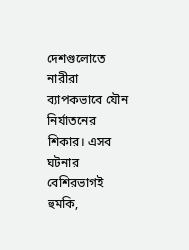দেশগুলোতে নারীরা ব্যাপকভাবে যৌন নির্যাতনের শিকার। এসব ঘটনার বেশিরভাগই হুমকি,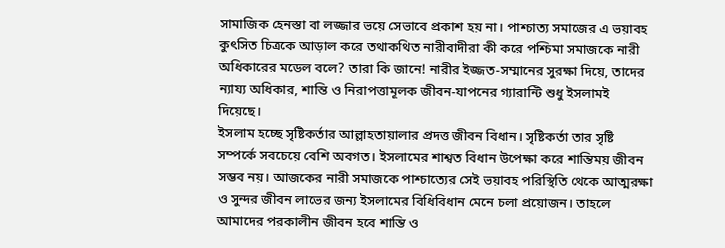সামাজিক হেনস্তা বা লজ্জার ভয়ে সেভাবে প্রকাশ হয় না। পাশ্চাত্য সমাজের এ ভয়াবহ কুৎসিত চিত্রকে আড়াল করে তথাকথিত নারীবাদীরা কী করে পশ্চিমা সমাজকে নারী অধিকারের মডেল বলে? তারা কি জানে! নারীর ইজ্জত-সম্মানের সুরক্ষা দিয়ে, তাদের ন্যায্য অধিকার, শান্তি ও নিরাপত্তামূলক জীবন-যাপনের গ্যারান্টি শুধু ইসলামই দিয়েছে।
ইসলাম হচ্ছে সৃষ্টিকর্তার আল্লাহতায়ালার প্রদত্ত জীবন বিধান। সৃষ্টিকর্তা তার সৃষ্টি সম্পর্কে সবচেয়ে বেশি অবগত। ইসলামের শাশ্বত বিধান উপেক্ষা করে শান্তিময় জীবন সম্ভব নয়। আজকের নারী সমাজকে পাশ্চাত্যের সেই ভয়াবহ পরিস্থিতি থেকে আত্মরক্ষা ও সুন্দর জীবন লাভের জন্য ইসলামের বিধিবিধান মেনে চলা প্রয়োজন। তাহলে আমাদের পরকালীন জীবন হবে শান্তি ও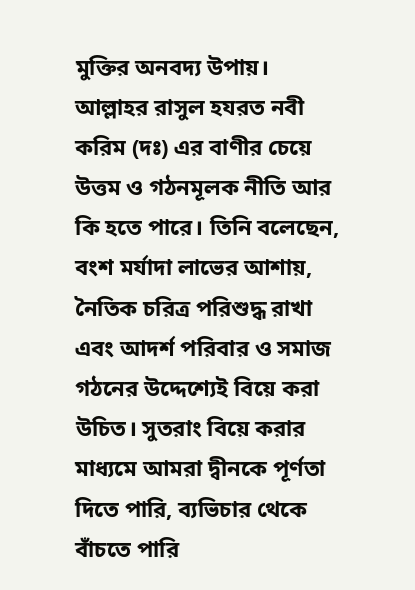মুক্তির অনবদ্য উপায়। আল্লাহর রাসুল হযরত নবী করিম (দঃ) এর বাণীর চেয়ে উত্তম ও গঠনমূলক নীতি আর কি হতে পারে। তিনি বলেছেন, বংশ মর্যাদা লাভের আশায়, নৈতিক চরিত্র পরিশুদ্ধ রাখা এবং আদর্শ পরিবার ও সমাজ গঠনের উদ্দেশ্যেই বিয়ে করা উচিত। সুতরাং বিয়ে করার মাধ্যমে আমরা দ্বীনকে পূর্ণতা দিতে পারি, ব্যভিচার থেকে বাঁচতে পারি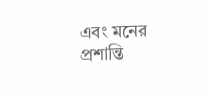এবং মনের প্রশান্তি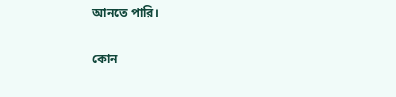আনতে পারি।

কোন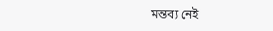মন্তব্য নেই